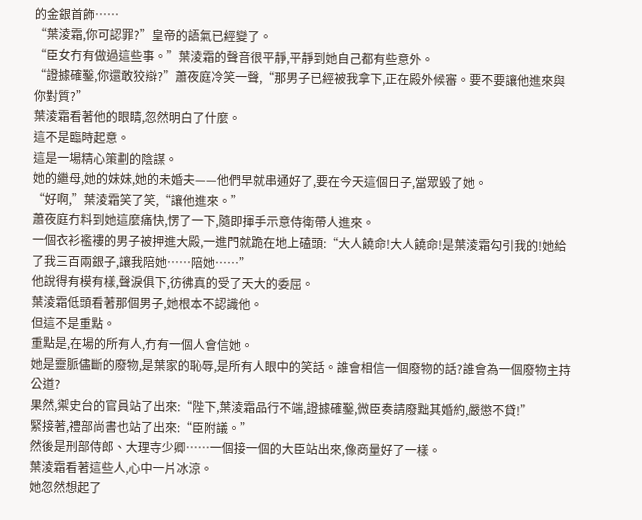的金銀首飾……
“葉淩霜,你可認罪?”皇帝的語氣已經變了。
“臣女冇有做過這些事。”葉淩霜的聲音很平靜,平靜到她自己都有些意外。
“證據確鑿,你還敢狡辯?”蕭夜庭冷笑一聲,“那男子已經被我拿下,正在殿外候審。要不要讓他進來與你對質?”
葉淩霜看著他的眼睛,忽然明白了什麼。
這不是臨時起意。
這是一場精心策劃的陰謀。
她的繼母,她的妹妹,她的未婚夫——他們早就串通好了,要在今天這個日子,當眾毀了她。
“好啊,”葉淩霜笑了笑,“讓他進來。”
蕭夜庭冇料到她這麼痛快,愣了一下,隨即揮手示意侍衛帶人進來。
一個衣衫襤褸的男子被押進大殿,一進門就跪在地上磕頭:“大人饒命!大人饒命!是葉淩霜勾引我的!她給了我三百兩銀子,讓我陪她……陪她……”
他說得有模有樣,聲淚俱下,彷彿真的受了天大的委屈。
葉淩霜低頭看著那個男子,她根本不認識他。
但這不是重點。
重點是,在場的所有人,冇有一個人會信她。
她是靈脈儘斷的廢物,是葉家的恥辱,是所有人眼中的笑話。誰會相信一個廢物的話?誰會為一個廢物主持公道?
果然,禦史台的官員站了出來:“陛下,葉淩霜品行不端,證據確鑿,微臣奏請廢黜其婚約,嚴懲不貸!”
緊接著,禮部尚書也站了出來:“臣附議。”
然後是刑部侍郎、大理寺少卿……一個接一個的大臣站出來,像商量好了一樣。
葉淩霜看著這些人,心中一片冰涼。
她忽然想起了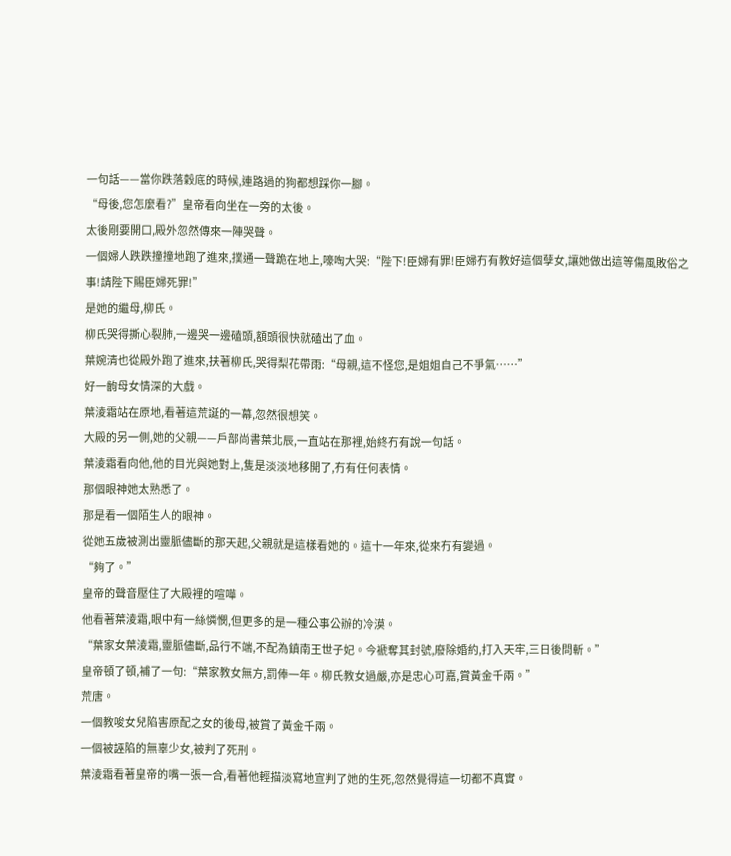一句話——當你跌落穀底的時候,連路過的狗都想踩你一腳。
“母後,您怎麼看?”皇帝看向坐在一旁的太後。
太後剛要開口,殿外忽然傳來一陣哭聲。
一個婦人跌跌撞撞地跑了進來,撲通一聲跪在地上,嚎啕大哭:“陛下!臣婦有罪!臣婦冇有教好這個孽女,讓她做出這等傷風敗俗之事!請陛下賜臣婦死罪!”
是她的繼母,柳氏。
柳氏哭得撕心裂肺,一邊哭一邊磕頭,額頭很快就磕出了血。
葉婉清也從殿外跑了進來,扶著柳氏,哭得梨花帶雨:“母親,這不怪您,是姐姐自己不爭氣……”
好一齣母女情深的大戲。
葉淩霜站在原地,看著這荒誕的一幕,忽然很想笑。
大殿的另一側,她的父親——戶部尚書葉北辰,一直站在那裡,始終冇有說一句話。
葉淩霜看向他,他的目光與她對上,隻是淡淡地移開了,冇有任何表情。
那個眼神她太熟悉了。
那是看一個陌生人的眼神。
從她五歲被測出靈脈儘斷的那天起,父親就是這樣看她的。這十一年來,從來冇有變過。
“夠了。”
皇帝的聲音壓住了大殿裡的喧嘩。
他看著葉淩霜,眼中有一絲憐憫,但更多的是一種公事公辦的冷漠。
“葉家女葉淩霜,靈脈儘斷,品行不端,不配為鎮南王世子妃。今褫奪其封號,廢除婚約,打入天牢,三日後問斬。”
皇帝頓了頓,補了一句:“葉家教女無方,罰俸一年。柳氏教女過嚴,亦是忠心可嘉,賞黃金千兩。”
荒唐。
一個教唆女兒陷害原配之女的後母,被賞了黃金千兩。
一個被誣陷的無辜少女,被判了死刑。
葉淩霜看著皇帝的嘴一張一合,看著他輕描淡寫地宣判了她的生死,忽然覺得這一切都不真實。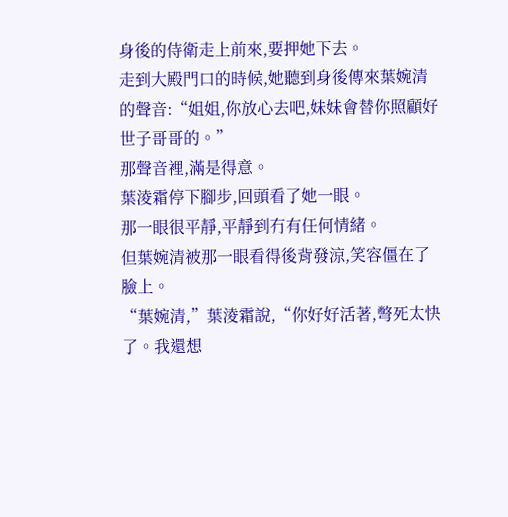身後的侍衛走上前來,要押她下去。
走到大殿門口的時候,她聽到身後傳來葉婉清的聲音:“姐姐,你放心去吧,妹妹會替你照顧好世子哥哥的。”
那聲音裡,滿是得意。
葉淩霜停下腳步,回頭看了她一眼。
那一眼很平靜,平靜到冇有任何情緒。
但葉婉清被那一眼看得後背發涼,笑容僵在了臉上。
“葉婉清,”葉淩霜說,“你好好活著,彆死太快了。我還想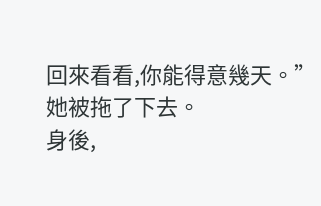回來看看,你能得意幾天。”
她被拖了下去。
身後,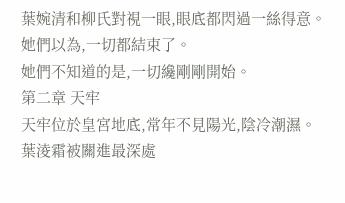葉婉清和柳氏對視一眼,眼底都閃過一絲得意。
她們以為,一切都結束了。
她們不知道的是,一切纔剛剛開始。
第二章 天牢
天牢位於皇宮地底,常年不見陽光,陰冷潮濕。
葉淩霜被關進最深處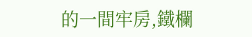的一間牢房,鐵欄